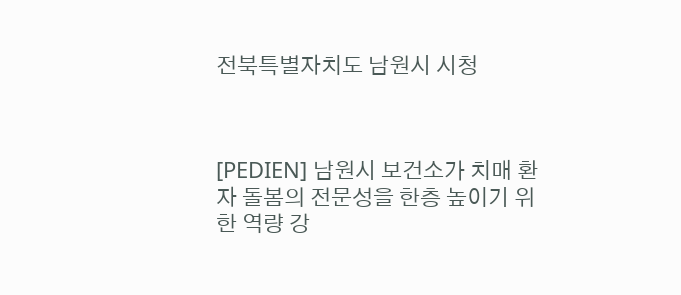전북특별자치도 남원시 시청



[PEDIEN] 남원시 보건소가 치매 환자 돌봄의 전문성을 한층 높이기 위한 역량 강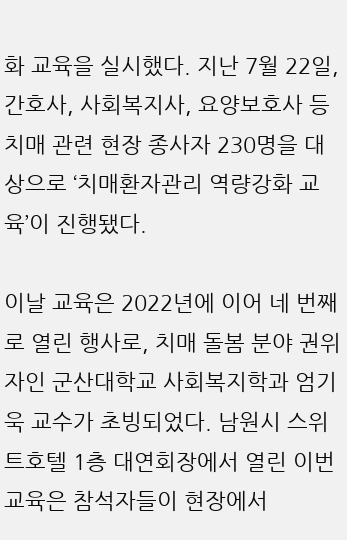화 교육을 실시했다. 지난 7월 22일, 간호사, 사회복지사, 요양보호사 등 치매 관련 현장 종사자 230명을 대상으로 ‘치매환자관리 역량강화 교육’이 진행됐다.

이날 교육은 2022년에 이어 네 번째로 열린 행사로, 치매 돌봄 분야 권위자인 군산대학교 사회복지학과 엄기욱 교수가 초빙되었다. 남원시 스위트호텔 1층 대연회장에서 열린 이번 교육은 참석자들이 현장에서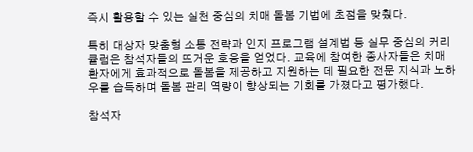즉시 활용할 수 있는 실천 중심의 치매 돌봄 기법에 초점을 맞췄다.

특히 대상자 맞춤형 소통 전략과 인지 프로그램 설계법 등 실무 중심의 커리큘럼은 참석자들의 뜨거운 호응을 얻었다. 교육에 참여한 종사자들은 치매 환자에게 효과적으로 돌봄을 제공하고 지원하는 데 필요한 전문 지식과 노하우를 습득하며 돌봄 관리 역량이 향상되는 기회를 가졌다고 평가했다.

참석자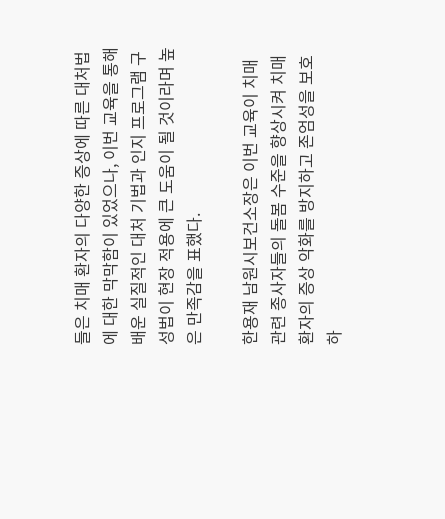들은 치매 환자의 다양한 증상에 따른 대처법에 대한 막막함이 있었으나, 이번 교육을 통해 배운 실질적인 대처 기법과 인지 프로그램 구성법이 현장 적용에 큰 도움이 될 것이라며 높은 만족감을 표했다.

한용재 남원시보건소장은 이번 교육이 치매 관련 종사자들의 돌봄 수준을 향상시켜 치매 환자의 증상 악화를 방지하고 존엄성을 보호하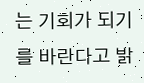는 기회가 되기를 바란다고 밝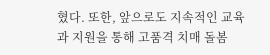혔다. 또한, 앞으로도 지속적인 교육과 지원을 통해 고품격 치매 돌봄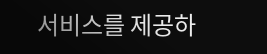서비스를 제공하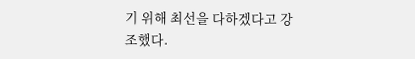기 위해 최선을 다하겠다고 강조했다.